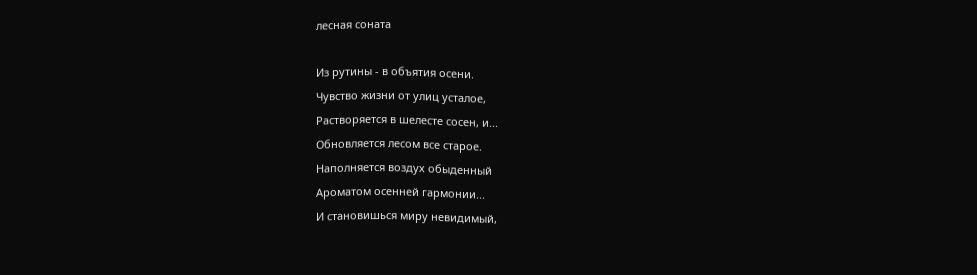лесная соната

Из рутины - в объятия осени.
Чувство жизни от улиц усталое,
Растворяется в шелесте сосен, и...
Обновляется лесом все старое.
Наполняется воздух обыденный
Ароматом осенней гармонии...
И становишься миру невидимый,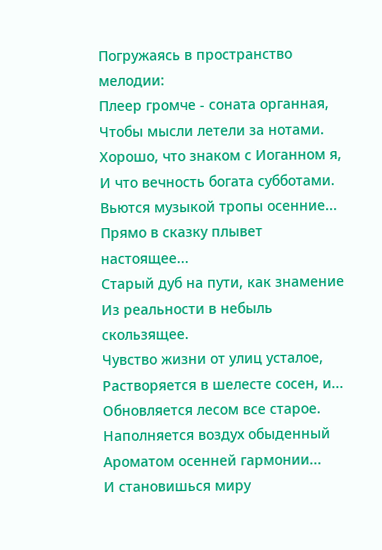Погружаясь в пространство мелодии:
Плеер громче - соната органная,
Чтобы мысли летели за нотами.
Хорошо, что знаком с Иоганном я,
И что вечность богата субботами.
Вьются музыкой тропы осенние...
Прямо в сказку плывет настоящее...
Старый дуб на пути, как знамение
Из реальности в небыль скользящее.
Чувство жизни от улиц усталое,
Растворяется в шелесте сосен, и...
Обновляется лесом все старое.
Наполняется воздух обыденный
Ароматом осенней гармонии...
И становишься миру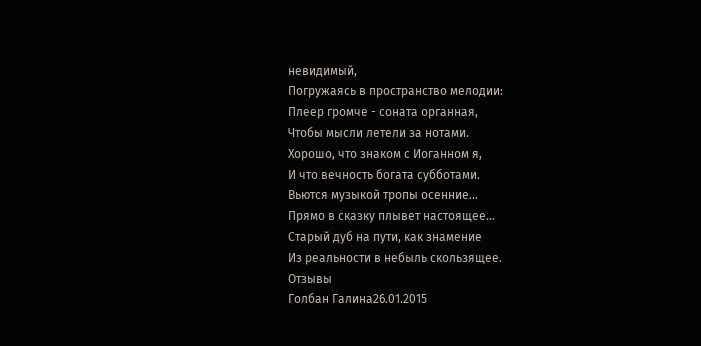невидимый,
Погружаясь в пространство мелодии:
Плеер громче - соната органная,
Чтобы мысли летели за нотами.
Хорошо, что знаком с Иоганном я,
И что вечность богата субботами.
Вьются музыкой тропы осенние...
Прямо в сказку плывет настоящее...
Старый дуб на пути, как знамение
Из реальности в небыль скользящее.
Отзывы
Голбан Галина26.01.2015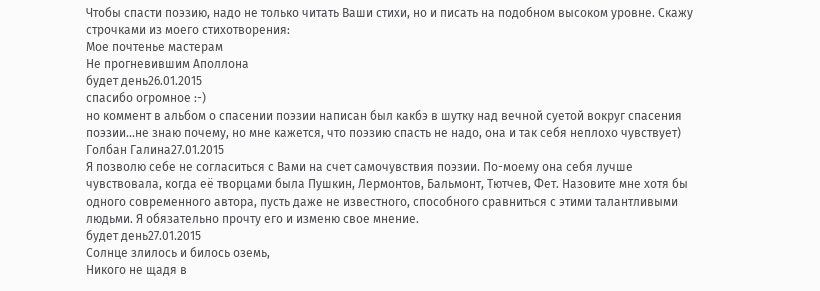Чтобы спасти поэзию, надо не только читать Ваши стихи, но и писать на подобном высоком уровне. Скажу строчками из моего стихотворения:
Мое почтенье мастерам
Не прогневившим Аполлона
будет день26.01.2015
спасибо огромное :-)
но коммент в альбом о спасении поэзии написан был какбэ в шутку над вечной суетой вокруг спасения поэзии...не знаю почему, но мне кажется, что поэзию спасть не надо, она и так себя неплохо чувствует)
Голбан Галина27.01.2015
Я позволю себе не согласиться с Вами на счет самочувствия поэзии. По-моему она себя лучше чувствовала, когда её творцами была Пушкин, Лермонтов, Бальмонт, Тютчев, Фет. Назовите мне хотя бы одного современного автора, пусть даже не известного, способного сравниться с этими талантливыми людьми. Я обязательно прочту его и изменю свое мнение.
будет день27.01.2015
Солнце злилось и билось оземь,
Никого не щадя в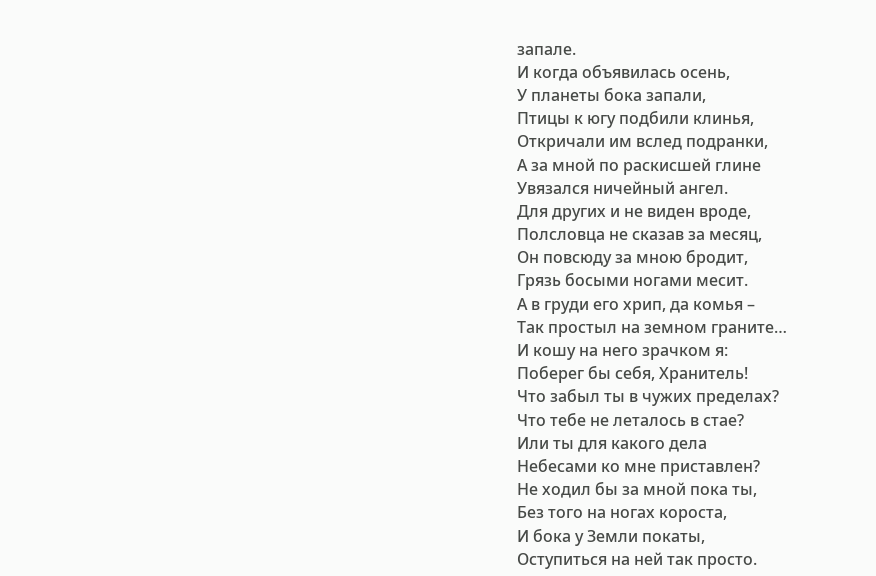запале.
И когда объявилась осень,
У планеты бока запали,
Птицы к югу подбили клинья,
Откричали им вслед подранки,
А за мной по раскисшей глине
Увязался ничейный ангел.
Для других и не виден вроде,
Полсловца не сказав за месяц,
Он повсюду за мною бродит,
Грязь босыми ногами месит.
А в груди его хрип, да комья –
Так простыл на земном граните…
И кошу на него зрачком я:
Поберег бы себя, Хранитель!
Что забыл ты в чужих пределах?
Что тебе не леталось в стае?
Или ты для какого дела
Небесами ко мне приставлен?
Не ходил бы за мной пока ты,
Без того на ногах короста,
И бока у Земли покаты,
Оступиться на ней так просто.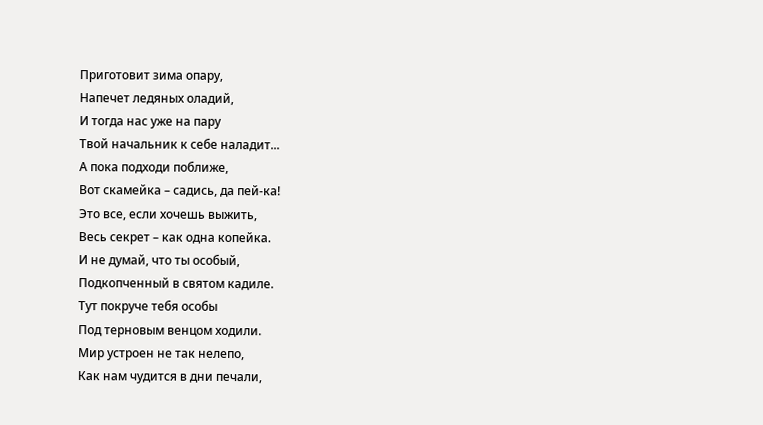Приготовит зима опару,
Напечет ледяных оладий,
И тогда нас уже на пару
Твой начальник к себе наладит...
А пока подходи поближе,
Вот скамейка – садись, да пей-ка!
Это все, если хочешь выжить,
Весь секрет – как одна копейка.
И не думай, что ты особый,
Подкопченный в святом кадиле.
Тут покруче тебя особы
Под терновым венцом ходили.
Мир устроен не так нелепо,
Как нам чудится в дни печали,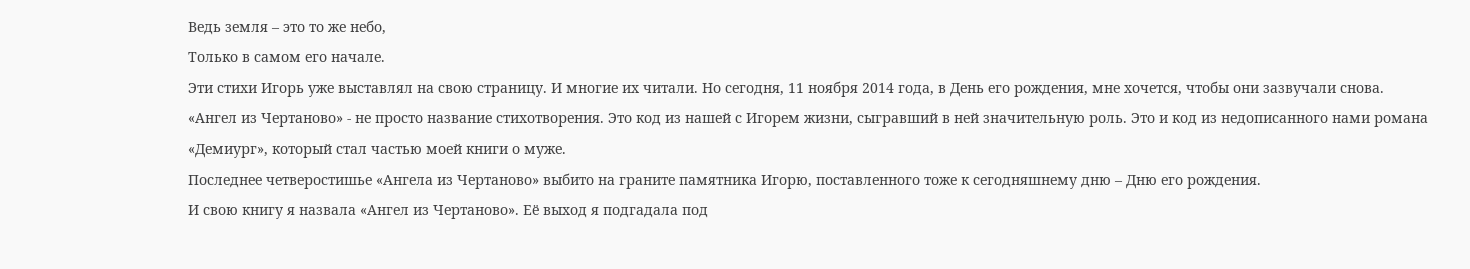Ведь земля – это то же небо,
Только в самом его начале.
Эти стихи Игорь уже выставлял на свою страницу. И многие их читали. Но сегодня, 11 ноября 2014 года, в День его рождения, мне хочется, чтобы они зазвучали снова.
«Ангел из Чертаново» - не просто название стихотворения. Это код из нашей с Игорем жизни, сыгравший в ней значительную роль. Это и код из недописанного нами романа «Демиург», который стал частью моей книги о муже.
Последнее четверостишье «Ангела из Чертаново» выбито на граните памятника Игорю, поставленного тоже к сегодняшнему дню – Дню его рождения.
И свою книгу я назвала «Ангел из Чертаново». Её выход я подгадала под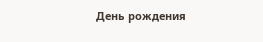День рождения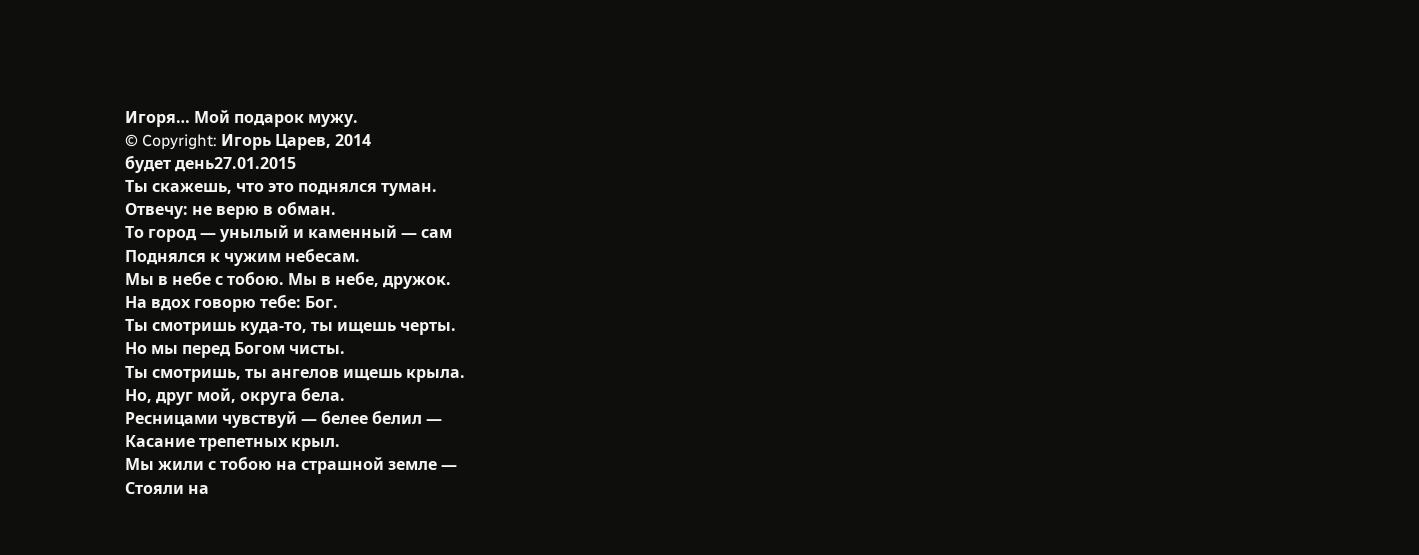Игоря… Мой подарок мужу.
© Copyright: Игорь Царев, 2014
будет день27.01.2015
Ты скажешь, что это поднялся туман.
Отвечу: не верю в обман.
То город — унылый и каменный — сам
Поднялся к чужим небесам.
Мы в небе с тобою. Мы в небе, дружок.
На вдох говорю тебе: Бог.
Ты смотришь куда-то, ты ищешь черты.
Но мы перед Богом чисты.
Ты смотришь, ты ангелов ищешь крыла.
Но, друг мой, округа бела.
Ресницами чувствуй — белее белил —
Касание трепетных крыл.
Мы жили с тобою на страшной земле —
Стояли на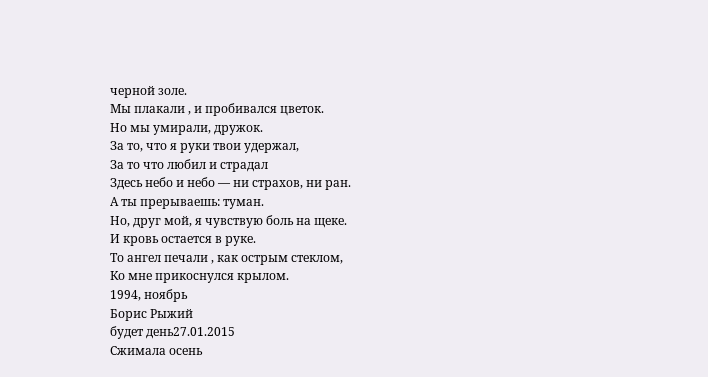черной золе.
Мы плакали , и пробивался цветок.
Но мы умирали, дружок.
За то, что я руки твои удержал,
За то что любил и страдал
Здесь небо и небо — ни страхов, ни ран.
А ты прерываешь: туман.
Но, друг мой, я чувствую боль на щеке.
И кровь остается в руке.
То ангел печали , как острым стеклом,
Ко мне прикоснулся крылом.
1994, ноябрь
Борис Рыжий
будет день27.01.2015
Сжимала осень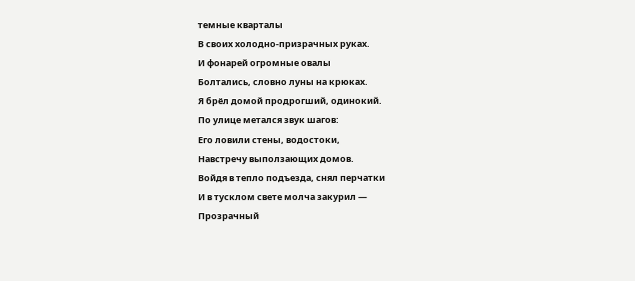темные кварталы
В своих холодно-призрачных руках.
И фонарей огромные овалы
Болтались, словно луны на крюках.
Я брёл домой продрогший, одинокий.
По улице метался звук шагов:
Его ловили стены, водостоки,
Навстречу выползающих домов.
Войдя в тепло подъезда, снял перчатки
И в тусклом свете молча закурил —
Прозрачный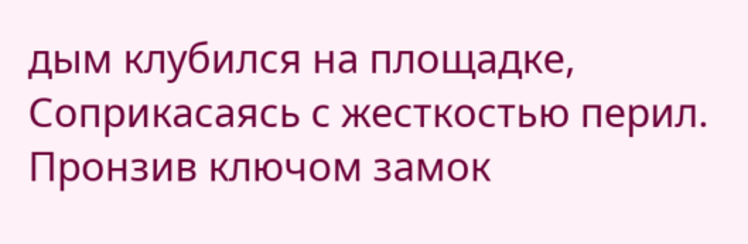дым клубился на площадке,
Соприкасаясь с жесткостью перил.
Пронзив ключом замок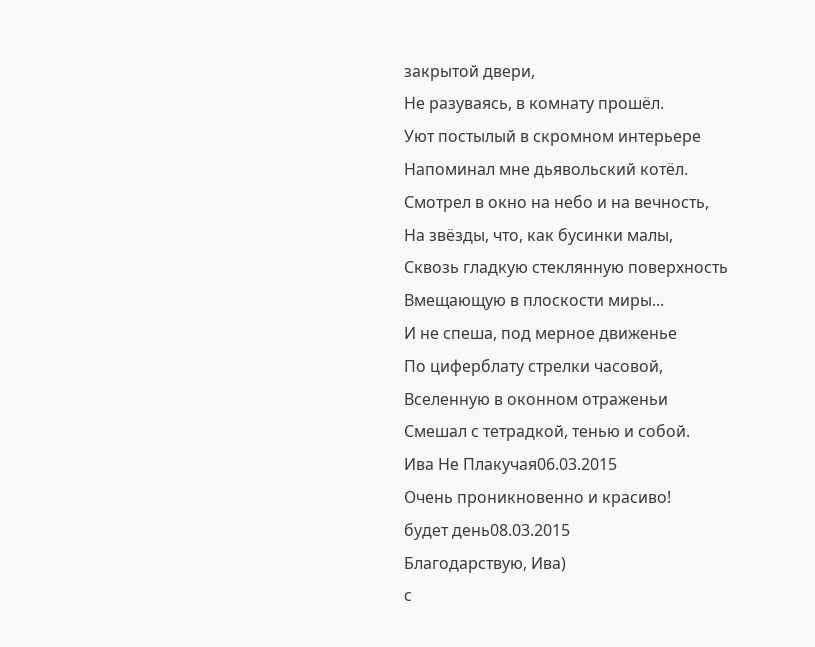закрытой двери,
Не разуваясь, в комнату прошёл.
Уют постылый в скромном интерьере
Напоминал мне дьявольский котёл.
Смотрел в окно на небо и на вечность,
На звёзды, что, как бусинки малы,
Сквозь гладкую стеклянную поверхность
Вмещающую в плоскости миры...
И не спеша, под мерное движенье
По циферблату стрелки часовой,
Вселенную в оконном отраженьи
Смешал с тетрадкой, тенью и собой.
Ива Не Плакучая06.03.2015
Очень проникновенно и красиво!
будет день08.03.2015
Благодарствую, Ива)
с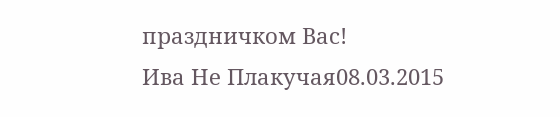праздничком Вас!
Ива Не Плакучая08.03.2015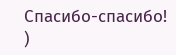Спасибо-спасибо! )